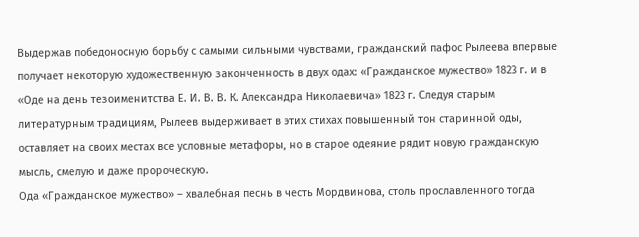Выдержав победоносную борьбу с самыми сильными чувствами, гражданский пафос Рылеева впервые получает некоторую художественную законченность в двух одах: «Гражданское мужество» 1823 г. и в «Оде на день тезоименитства Е. И. В. В. К. Александра Николаевича» 1823 г. Следуя старым литературным традициям, Рылеев выдерживает в этих стихах повышенный тон старинной оды, оставляет на своих местах все условные метафоры, но в старое одеяние рядит новую гражданскую мысль, смелую и даже пророческую.
Ода «Гражданское мужество» – хвалебная песнь в честь Мордвинова, столь прославленного тогда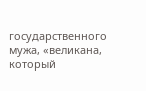государственного мужа, «великана, который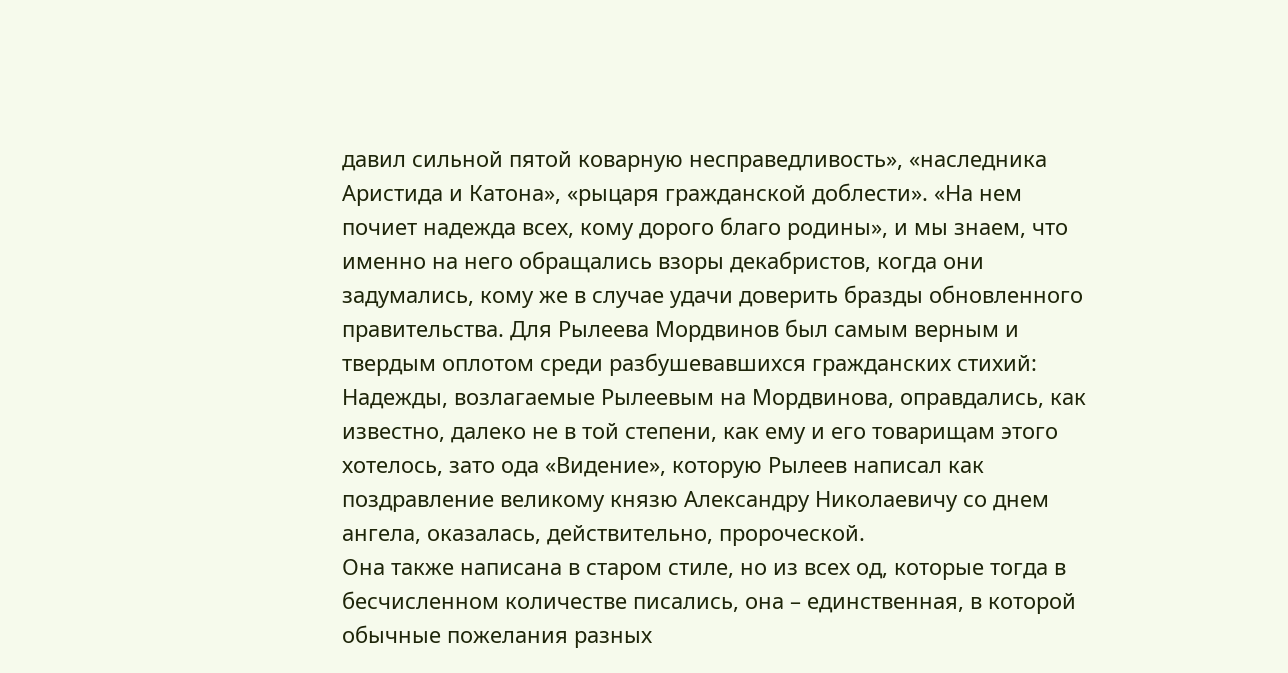давил сильной пятой коварную несправедливость», «наследника Аристида и Катона», «рыцаря гражданской доблести». «На нем почиет надежда всех, кому дорого благо родины», и мы знаем, что именно на него обращались взоры декабристов, когда они задумались, кому же в случае удачи доверить бразды обновленного правительства. Для Рылеева Мордвинов был самым верным и твердым оплотом среди разбушевавшихся гражданских стихий:
Надежды, возлагаемые Рылеевым на Мордвинова, оправдались, как известно, далеко не в той степени, как ему и его товарищам этого хотелось, зато ода «Видение», которую Рылеев написал как поздравление великому князю Александру Николаевичу со днем ангела, оказалась, действительно, пророческой.
Она также написана в старом стиле, но из всех од, которые тогда в бесчисленном количестве писались, она – единственная, в которой обычные пожелания разных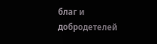благ и добродетелей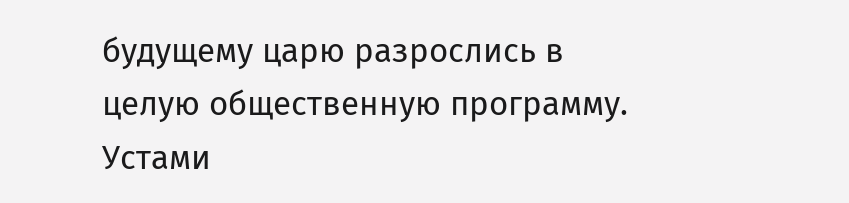будущему царю разрослись в целую общественную программу. Устами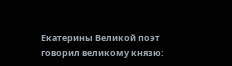Екатерины Великой поэт говорил великому князю: